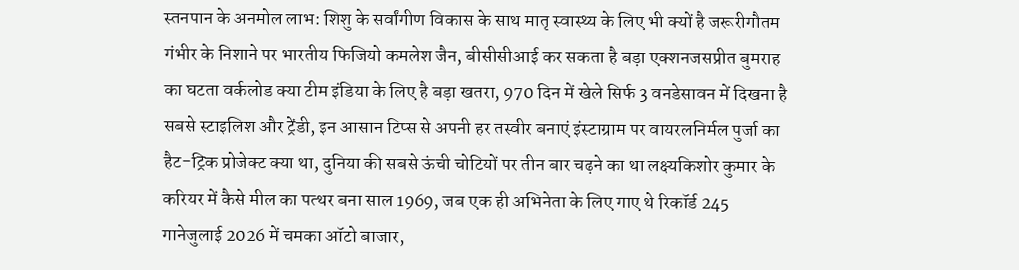स्तनपान के अनमोल लाभ: शिशु के सर्वांगीण विकास के साथ मातृ स्वास्थ्य के लिए भी क्यों है जरूरीगौतम गंभीर के निशाने पर भारतीय फिजियो कमलेश जैन, बीसीसीआई कर सकता है बड़ा एक्शनजसप्रीत बुमराह का घटता वर्कलोड क्या टीम इंडिया के लिए है बड़ा खतरा, 970 दिन में खेले सिर्फ 3 वनडेसावन में दिखना है सबसे स्टाइलिश और ट्रेंडी, इन आसान टिप्स से अपनी हर तस्वीर बनाएं इंस्टाग्राम पर वायरलनिर्मल पुर्जा का हैट-ट्रिक प्रोजेक्ट क्या था, दुनिया की सबसे ऊंची चोटियों पर तीन बार चढ़ने का था लक्ष्यकिशोर कुमार के करियर में कैसे मील का पत्थर बना साल 1969, जब एक ही अभिनेता के लिए गाए थे रिकॉर्ड 245 गानेजुलाई 2026 में चमका ऑटो बाजार,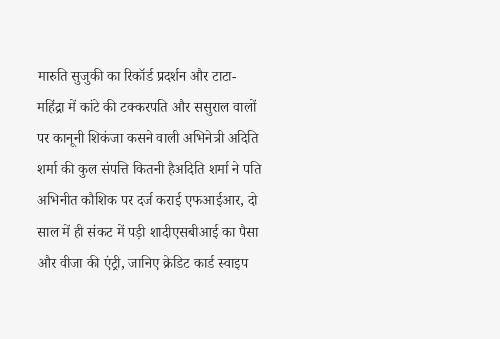मारुति सुजुकी का रिकॉर्ड प्रदर्शन और टाटा-महिंद्रा में कांटे की टक्करपति और ससुराल वालों पर कानूनी शिकंजा कसने वाली अभिनेत्री अदिति शर्मा की कुल संपत्ति कितनी हैअदिति शर्मा ने पति अभिनीत कौशिक पर दर्ज कराई एफआईआर, दो साल में ही संकट में पड़ी शादीएसबीआई का पैसा और वीजा की एंट्री, जानिए क्रेडिट कार्ड स्वाइप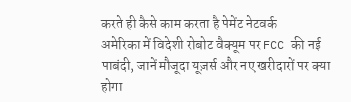करते ही कैसे काम करता है पेमेंट नेटवर्क
अमेरिका में विदेशी रोबोट वैक्यूम पर FCC की नई पाबंदी, जानें मौजूदा यूज़र्स और नए खरीदारों पर क्या होगा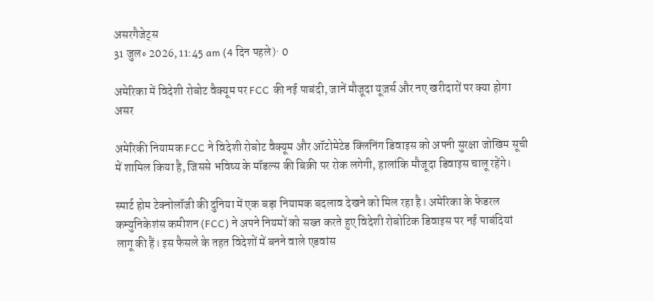असरगैजेट्स
31 जुल॰ 2026, 11:45 am (4 दिन पहले)· 0

अमेरिका में विदेशी रोबोट वैक्यूम पर FCC की नई पाबंदी, जानें मौजूदा यूज़र्स और नए खरीदारों पर क्या होगा असर

अमेरिकी नियामक FCC ने विदेशी रोबोट वैक्यूम और ऑटोमेटेड क्लिनिंग डिवाइस को अपनी सुरक्षा जोखिम सूची में शामिल किया है, जिससे भविष्य के मॉडल्स की बिक्री पर रोक लगेगी, हालांकि मौजूदा डिवाइस चालू रहेंगे।

स्मार्ट होम टेक्नोलॉजी की दुनिया में एक बड़ा नियामक बदलाव देखने को मिल रहा है। अमेरिका के फेडरल कम्युनिकेशंस कमीशन (FCC) ने अपने नियमों को सख्त करते हुए विदेशी रोबोटिक डिवाइस पर नई पाबंदियां लागू की हैं। इस फैसले के तहत विदेशों में बनने वाले एडवांस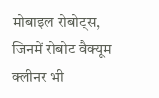मोबाइल रोबोट्स, जिनमें रोबोट वैक्यूम क्लीनर भी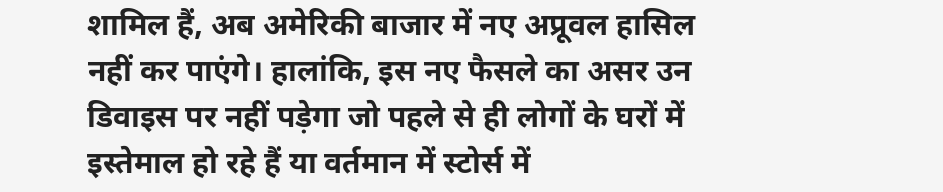शामिल हैं, अब अमेरिकी बाजार में नए अप्रूवल हासिल नहीं कर पाएंगे। हालांकि, इस नए फैसले का असर उन डिवाइस पर नहीं पड़ेगा जो पहले से ही लोगों के घरों में इस्तेमाल हो रहे हैं या वर्तमान में स्टोर्स में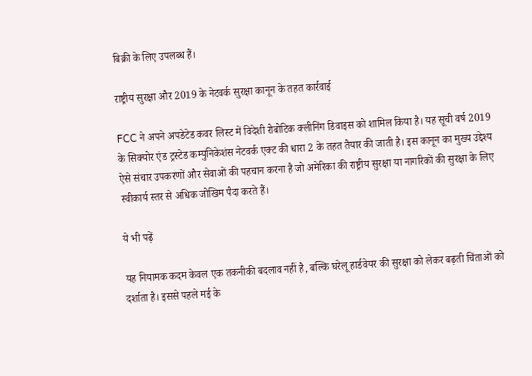बिक्री के लिए उपलब्ध हैं।

राष्ट्रीय सुरक्षा और 2019 के नेटवर्क सुरक्षा कानून के तहत कार्रवाई

FCC ने अपने अपडेटेड कवर लिस्ट में विदेशी रोबोटिक क्लीनिंग डिवाइस को शामिल किया है। यह सूची वर्ष 2019 के सिक्योर एंड ट्रस्टेड कम्युनिकेशंस नेटवर्क एक्ट की धारा 2 के तहत तैयार की जाती है। इस कानून का मुख्य उद्देश्य ऐसे संचार उपकरणों और सेवाओं की पहचान करना है जो अमेरिका की राष्ट्रीय सुरक्षा या नागरिकों की सुरक्षा के लिए स्वीकार्य स्तर से अधिक जोखिम पैदा करते हैं।

ये भी पढ़ें

यह नियामक कदम केवल एक तकनीकी बदलाव नहीं है, बल्कि घरेलू हार्डवेयर की सुरक्षा को लेकर बढ़ती चिंताओं को दर्शाता है। इससे पहले मई के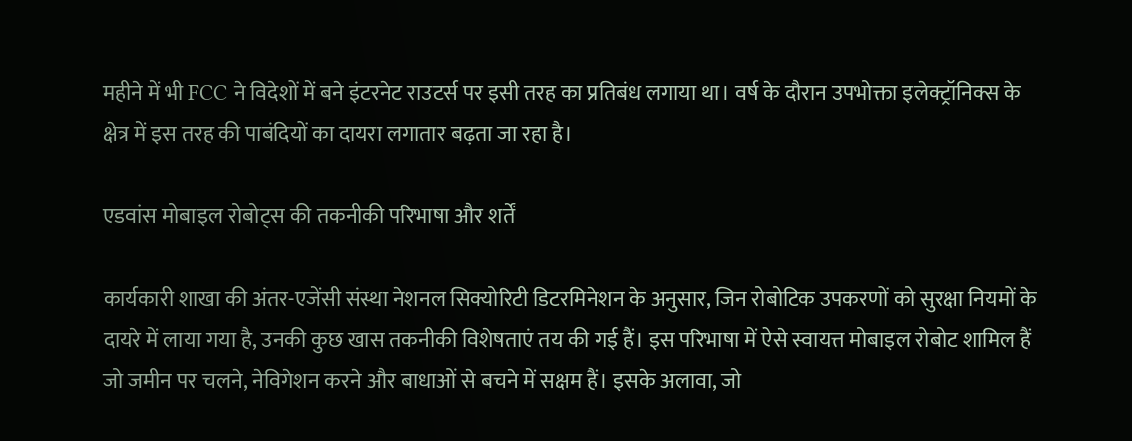महीने में भी FCC ने विदेशों में बने इंटरनेट राउटर्स पर इसी तरह का प्रतिबंध लगाया था। वर्ष के दौरान उपभोक्ता इलेक्ट्रॉनिक्स के क्षेत्र में इस तरह की पाबंदियों का दायरा लगातार बढ़ता जा रहा है।

एडवांस मोबाइल रोबोट्स की तकनीकी परिभाषा और शर्तें

कार्यकारी शाखा की अंतर-एजेंसी संस्था नेशनल सिक्योरिटी डिटरमिनेशन के अनुसार, जिन रोबोटिक उपकरणों को सुरक्षा नियमों के दायरे में लाया गया है, उनकी कुछ खास तकनीकी विशेषताएं तय की गई हैं। इस परिभाषा में ऐसे स्वायत्त मोबाइल रोबोट शामिल हैं जो जमीन पर चलने, नेविगेशन करने और बाधाओं से बचने में सक्षम हैं। इसके अलावा, जो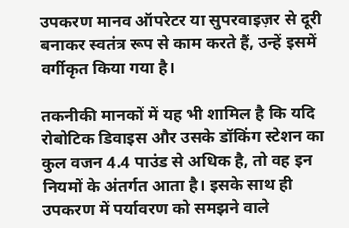उपकरण मानव ऑपरेटर या सुपरवाइज़र से दूरी बनाकर स्वतंत्र रूप से काम करते हैं, उन्हें इसमें वर्गीकृत किया गया है।

तकनीकी मानकों में यह भी शामिल है कि यदि रोबोटिक डिवाइस और उसके डॉकिंग स्टेशन का कुल वजन 4.4 पाउंड से अधिक है, तो वह इन नियमों के अंतर्गत आता है। इसके साथ ही उपकरण में पर्यावरण को समझने वाले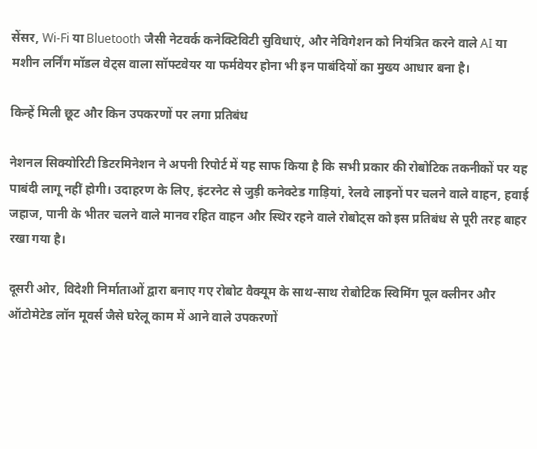सेंसर, Wi-Fi या Bluetooth जैसी नेटवर्क कनेक्टिविटी सुविधाएं, और नेविगेशन को नियंत्रित करने वाले AI या मशीन लर्निंग मॉडल वेट्स वाला सॉफ्टवेयर या फर्मवेयर होना भी इन पाबंदियों का मुख्य आधार बना है।

किन्हें मिली छूट और किन उपकरणों पर लगा प्रतिबंध

नेशनल सिक्योरिटी डिटरमिनेशन ने अपनी रिपोर्ट में यह साफ किया है कि सभी प्रकार की रोबोटिक तकनीकों पर यह पाबंदी लागू नहीं होगी। उदाहरण के लिए, इंटरनेट से जुड़ी कनेक्टेड गाड़ियां, रेलवे लाइनों पर चलने वाले वाहन, हवाई जहाज, पानी के भीतर चलने वाले मानव रहित वाहन और स्थिर रहने वाले रोबोट्स को इस प्रतिबंध से पूरी तरह बाहर रखा गया है।

दूसरी ओर, विदेशी निर्माताओं द्वारा बनाए गए रोबोट वैक्यूम के साथ-साथ रोबोटिक स्विमिंग पूल क्लीनर और ऑटोमेटेड लॉन मूवर्स जैसे घरेलू काम में आने वाले उपकरणों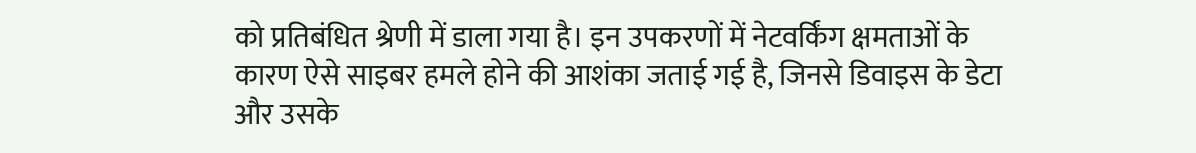को प्रतिबंधित श्रेणी में डाला गया है। इन उपकरणों में नेटवर्किंग क्षमताओं के कारण ऐसे साइबर हमले होने की आशंका जताई गई है, जिनसे डिवाइस के डेटा और उसके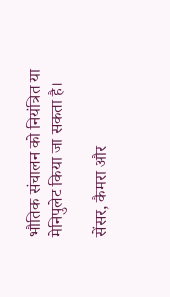भौतिक संचालन को नियंत्रित या मेनिपुलेट किया जा सकता है।

सेंसर, कैमरा और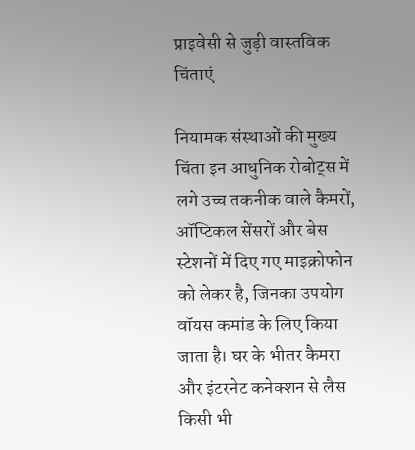प्राइवेसी से जुड़ी वास्तविक चिंताएं

नियामक संस्थाओं की मुख्य चिंता इन आधुनिक रोबोट्स में लगे उच्च तकनीक वाले कैमरों, ऑप्टिकल सेंसरों और बेस स्टेशनों में दिए गए माइक्रोफोन को लेकर है, जिनका उपयोग वॉयस कमांड के लिए किया जाता है। घर के भीतर कैमरा और इंटरनेट कनेक्शन से लैस किसी भी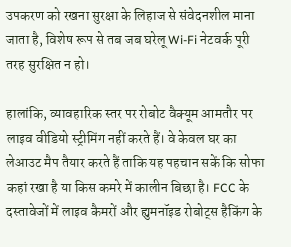उपकरण को रखना सुरक्षा के लिहाज से संवेदनशील माना जाता है, विशेष रूप से तब जब घरेलू Wi-Fi नेटवर्क पूरी तरह सुरक्षित न हो।

हालांकि, व्यावहारिक स्तर पर रोबोट वैक्यूम आमतौर पर लाइव वीडियो स्ट्रीमिंग नहीं करते हैं। वे केवल घर का लेआउट मैप तैयार करते हैं ताकि यह पहचान सकें कि सोफा कहां रखा है या किस कमरे में कालीन बिछा है। FCC के दस्तावेजों में लाइव कैमरों और ह्युमनॉइड रोबोट्स हैकिंग के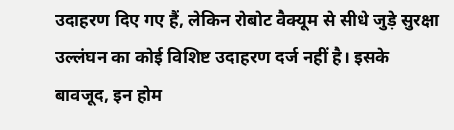उदाहरण दिए गए हैं, लेकिन रोबोट वैक्यूम से सीधे जुड़े सुरक्षा उल्लंघन का कोई विशिष्ट उदाहरण दर्ज नहीं है। इसके बावजूद, इन होम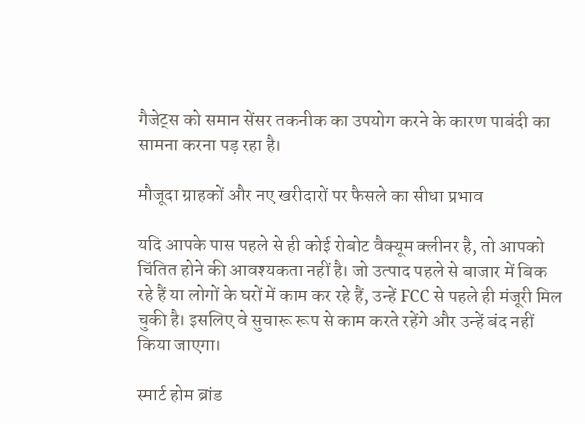गैजेट्स को समान सेंसर तकनीक का उपयोग करने के कारण पाबंदी का सामना करना पड़ रहा है।

मौजूदा ग्राहकों और नए खरीदारों पर फैसले का सीधा प्रभाव

यदि आपके पास पहले से ही कोई रोबोट वैक्यूम क्लीनर है, तो आपको चिंतित होने की आवश्यकता नहीं है। जो उत्पाद पहले से बाजार में बिक रहे हैं या लोगों के घरों में काम कर रहे हैं, उन्हें FCC से पहले ही मंजूरी मिल चुकी है। इसलिए वे सुचारू रूप से काम करते रहेंगे और उन्हें बंद नहीं किया जाएगा।

स्मार्ट होम ब्रांड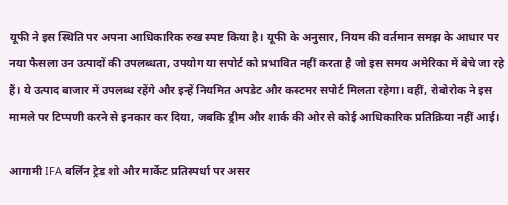यूफी ने इस स्थिति पर अपना आधिकारिक रुख स्पष्ट किया है। यूफी के अनुसार, नियम की वर्तमान समझ के आधार पर नया फैसला उन उत्पादों की उपलब्धता, उपयोग या सपोर्ट को प्रभावित नहीं करता है जो इस समय अमेरिका में बेचे जा रहे हैं। ये उत्पाद बाजार में उपलब्ध रहेंगे और इन्हें नियमित अपडेट और कस्टमर सपोर्ट मिलता रहेगा। वहीं, रोबोरोक ने इस मामले पर टिप्पणी करने से इनकार कर दिया, जबकि ड्रीम और शार्क की ओर से कोई आधिकारिक प्रतिक्रिया नहीं आई।

आगामी IFA बर्लिन ट्रेड शो और मार्केट प्रतिस्पर्धा पर असर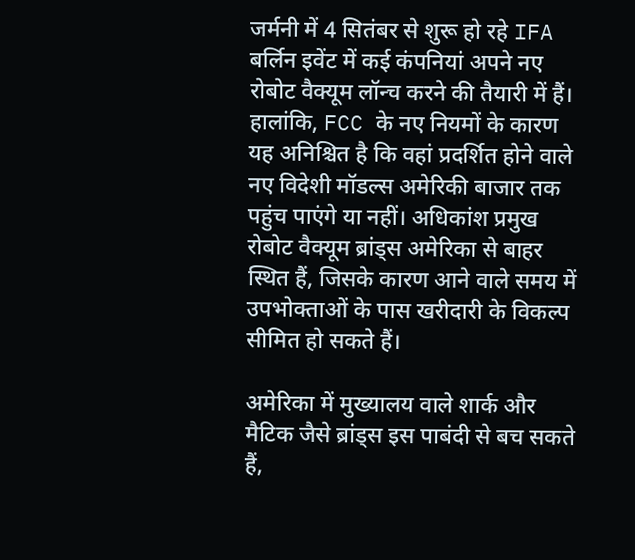जर्मनी में 4 सितंबर से शुरू हो रहे IFA बर्लिन इवेंट में कई कंपनियां अपने नए रोबोट वैक्यूम लॉन्च करने की तैयारी में हैं। हालांकि, FCC के नए नियमों के कारण यह अनिश्चित है कि वहां प्रदर्शित होने वाले नए विदेशी मॉडल्स अमेरिकी बाजार तक पहुंच पाएंगे या नहीं। अधिकांश प्रमुख रोबोट वैक्यूम ब्रांड्स अमेरिका से बाहर स्थित हैं, जिसके कारण आने वाले समय में उपभोक्ताओं के पास खरीदारी के विकल्प सीमित हो सकते हैं।

अमेरिका में मुख्यालय वाले शार्क और मैटिक जैसे ब्रांड्स इस पाबंदी से बच सकते हैं,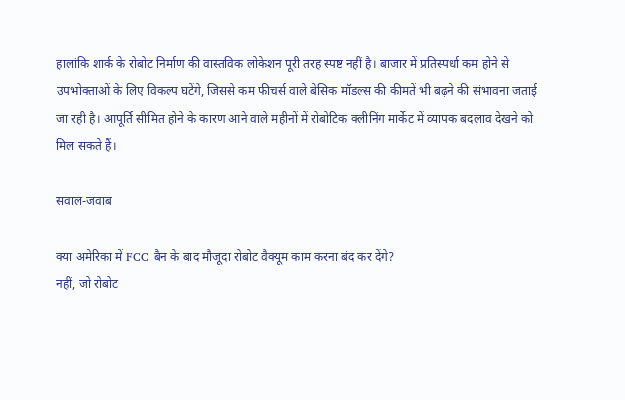हालांकि शार्क के रोबोट निर्माण की वास्तविक लोकेशन पूरी तरह स्पष्ट नहीं है। बाजार में प्रतिस्पर्धा कम होने से उपभोक्ताओं के लिए विकल्प घटेंगे, जिससे कम फीचर्स वाले बेसिक मॉडल्स की कीमतें भी बढ़ने की संभावना जताई जा रही है। आपूर्ति सीमित होने के कारण आने वाले महीनों में रोबोटिक क्लीनिंग मार्केट में व्यापक बदलाव देखने को मिल सकते हैं।

सवाल-जवाब

क्या अमेरिका में FCC बैन के बाद मौजूदा रोबोट वैक्यूम काम करना बंद कर देंगे?
नहीं, जो रोबोट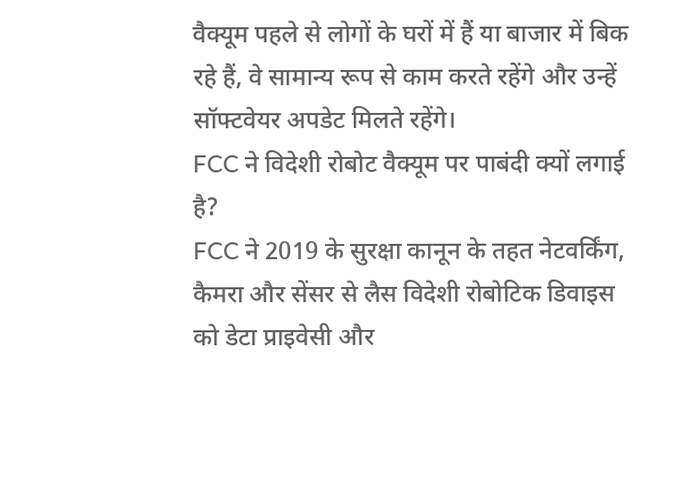वैक्यूम पहले से लोगों के घरों में हैं या बाजार में बिक रहे हैं, वे सामान्य रूप से काम करते रहेंगे और उन्हें सॉफ्टवेयर अपडेट मिलते रहेंगे।
FCC ने विदेशी रोबोट वैक्यूम पर पाबंदी क्यों लगाई है?
FCC ने 2019 के सुरक्षा कानून के तहत नेटवर्किंग, कैमरा और सेंसर से लैस विदेशी रोबोटिक डिवाइस को डेटा प्राइवेसी और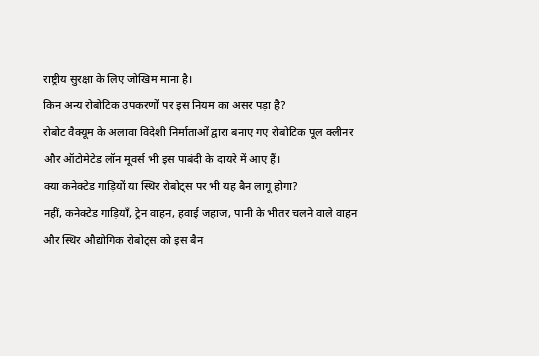राष्ट्रीय सुरक्षा के लिए जोखिम माना है।
किन अन्य रोबोटिक उपकरणों पर इस नियम का असर पड़ा है?
रोबोट वैक्यूम के अलावा विदेशी निर्माताओं द्वारा बनाए गए रोबोटिक पूल क्लीनर और ऑटोमेटेड लॉन मूवर्स भी इस पाबंदी के दायरे में आए हैं।
क्या कनेक्टेड गाड़ियों या स्थिर रोबोट्स पर भी यह बैन लागू होगा?
नहीं, कनेक्टेड गाड़ियाँ, ट्रेन वाहन, हवाई जहाज, पानी के भीतर चलने वाले वाहन और स्थिर औद्योगिक रोबोट्स को इस बैन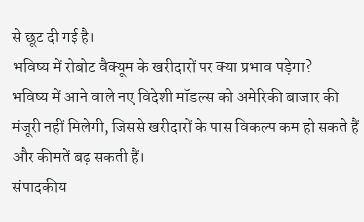से छूट दी गई है।
भविष्य में रोबोट वैक्यूम के खरीदारों पर क्या प्रभाव पड़ेगा?
भविष्य में आने वाले नए विदेशी मॉडल्स को अमेरिकी बाजार की मंजूरी नहीं मिलेगी, जिससे खरीदारों के पास विकल्प कम हो सकते हैं और कीमतें बढ़ सकती हैं।
संपादकीय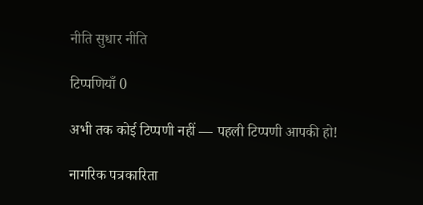नीति सुधार नीति

टिप्पणियाँ 0

अभी तक कोई टिप्पणी नहीं — पहली टिप्पणी आपकी हो!

नागरिक पत्रकारिता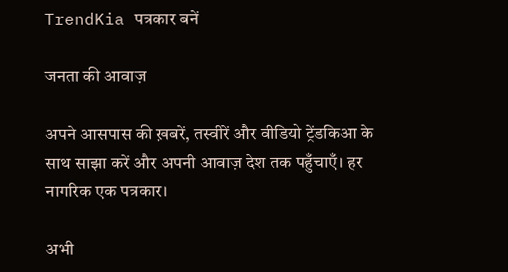TrendKia पत्रकार बनें

जनता की आवाज़

अपने आसपास की ख़बरें, तस्वीरें और वीडियो ट्रेंडकिआ के साथ साझा करें और अपनी आवाज़ देश तक पहुँचाएँ। हर नागरिक एक पत्रकार।

अभी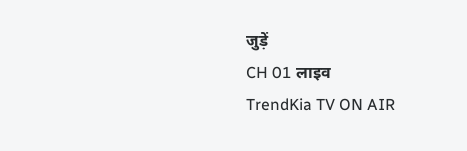जुड़ें
CH 01 लाइव
TrendKia TV ON AIR